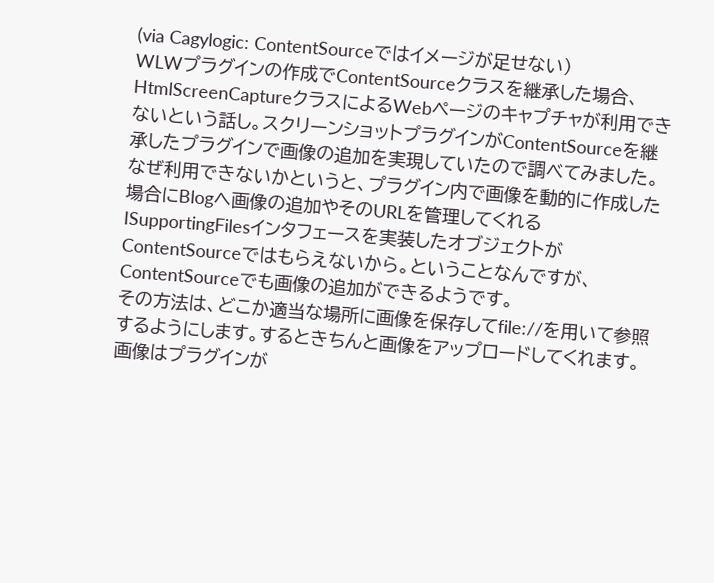(via Cagylogic: ContentSourceではイメージが足せない)
WLWプラグインの作成でContentSourceクラスを継承した場合、HtmlScreenCaptureクラスによるWebページのキャプチャが利用できないという話し。スクリーンショットプラグインがContentSourceを継承したプラグインで画像の追加を実現していたので調べてみました。
なぜ利用できないかというと、プラグイン内で画像を動的に作成した場合にBlogへ画像の追加やそのURLを管理してくれるISupportingFilesインタフェースを実装したオブジェクトがContentSourceではもらえないから。ということなんですが、ContentSourceでも画像の追加ができるようです。
その方法は、どこか適当な場所に画像を保存してfile://を用いて参照するようにします。するときちんと画像をアップロードしてくれます。画像はプラグインが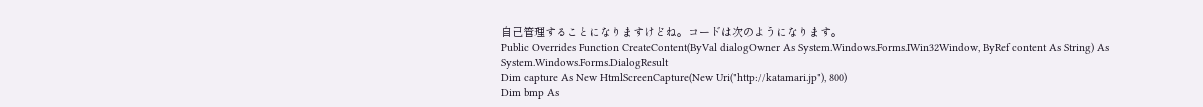自己管理することになりますけどね。コードは次のようになります。
Public Overrides Function CreateContent(ByVal dialogOwner As System.Windows.Forms.IWin32Window, ByRef content As String) As System.Windows.Forms.DialogResult
Dim capture As New HtmlScreenCapture(New Uri("http://katamari.jp"), 800)
Dim bmp As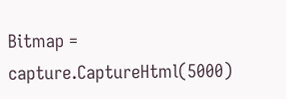Bitmap = capture.CaptureHtml(5000)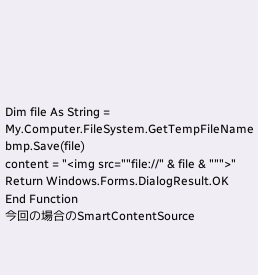Dim file As String = My.Computer.FileSystem.GetTempFileName
bmp.Save(file)
content = "<img src=""file://" & file & """>"
Return Windows.Forms.DialogResult.OK
End Function
今回の場合のSmartContentSource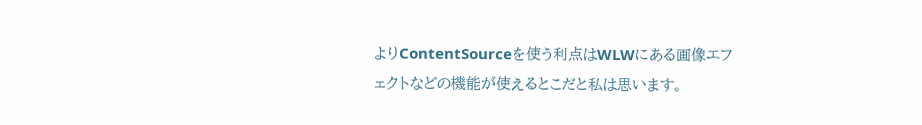よりContentSourceを使う利点はWLWにある画像エフェクトなどの機能が使えるとこだと私は思います。